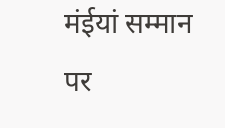मंईयां सम्मान पर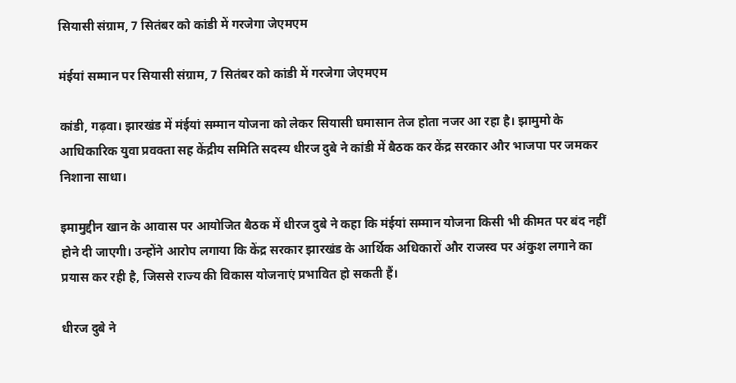सियासी संग्राम, 7 सितंबर को कांडी में गरजेगा जेएमएम

मंईयां सम्मान पर सियासी संग्राम, 7 सितंबर को कांडी में गरजेगा जेएमएम

कांडी, गढ़वा। झारखंड में मंईयां सम्मान योजना को लेकर सियासी घमासान तेज होता नजर आ रहा है। झामुमो के आधिकारिक युवा प्रवक्ता सह केंद्रीय समिति सदस्य धीरज दुबे ने कांडी में बैठक कर केंद्र सरकार और भाजपा पर जमकर निशाना साधा।

इमामुद्दीन खान के आवास पर आयोजित बैठक में धीरज दुबे ने कहा कि मंईयां सम्मान योजना किसी भी कीमत पर बंद नहीं होने दी जाएगी। उन्होंने आरोप लगाया कि केंद्र सरकार झारखंड के आर्थिक अधिकारों और राजस्व पर अंकुश लगाने का प्रयास कर रही है, जिससे राज्य की विकास योजनाएं प्रभावित हो सकती हैं।

धीरज दुबे ने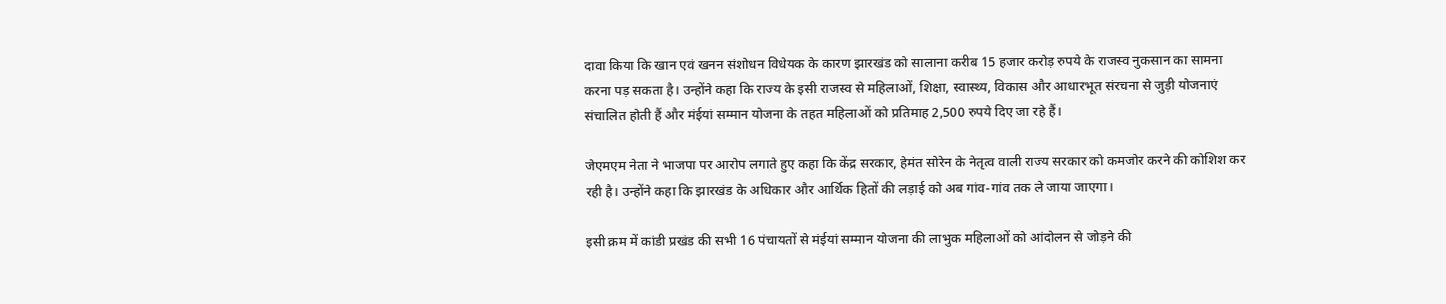दावा किया कि खान एवं खनन संशोधन विधेयक के कारण झारखंड को सालाना करीब 15 हजार करोड़ रुपये के राजस्व नुकसान का सामना करना पड़ सकता है। उन्होंने कहा कि राज्य के इसी राजस्व से महिलाओं, शिक्षा, स्वास्थ्य, विकास और आधारभूत संरचना से जुड़ी योजनाएं संचालित होती हैं और मंईयां सम्मान योजना के तहत महिलाओं को प्रतिमाह 2,500 रुपये दिए जा रहे हैं।

जेएमएम नेता ने भाजपा पर आरोप लगाते हुए कहा कि केंद्र सरकार, हेमंत सोरेन के नेतृत्व वाली राज्य सरकार को कमजोर करने की कोशिश कर रही है। उन्होंने कहा कि झारखंड के अधिकार और आर्थिक हितों की लड़ाई को अब गांव-गांव तक ले जाया जाएगा।

इसी क्रम में कांडी प्रखंड की सभी 16 पंचायतों से मंईयां सम्मान योजना की लाभुक महिलाओं को आंदोलन से जोड़ने की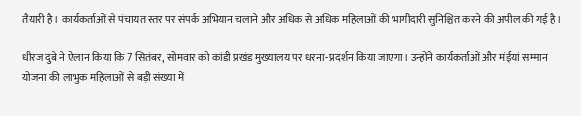तैयारी है। कार्यकर्ताओं से पंचायत स्तर पर संपर्क अभियान चलाने और अधिक से अधिक महिलाओं की भागीदारी सुनिश्चित करने की अपील की गई है।

धीरज दुबे ने ऐलान किया कि 7 सितंबर, सोमवार को कांडी प्रखंड मुख्यालय पर धरना-प्रदर्शन किया जाएगा। उन्होंने कार्यकर्ताओं और मंईयां सम्मान योजना की लाभुक महिलाओं से बड़ी संख्या में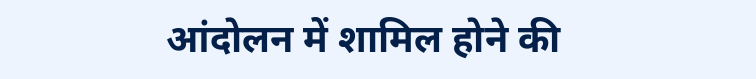आंदोलन में शामिल होने की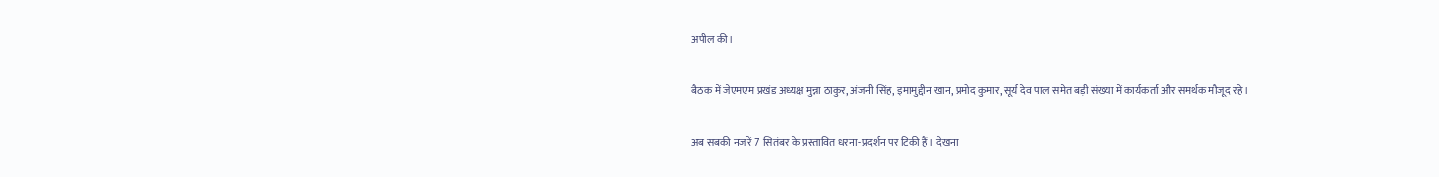अपील की।

बैठक में जेएमएम प्रखंड अध्यक्ष मुन्ना ठाकुर, अंजनी सिंह, इमामुद्दीन खान, प्रमोद कुमार, सूर्य देव पाल समेत बड़ी संख्या में कार्यकर्ता और समर्थक मौजूद रहे।

अब सबकी नजरें 7 सितंबर के प्रस्तावित धरना-प्रदर्शन पर टिकी हैं। देखना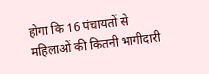होगा कि 16 पंचायतों से महिलाओं की कितनी भागीदारी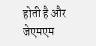होती है और जेएमएम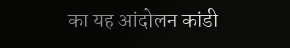का यह आंदोलन कांडी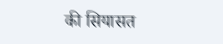की सियासत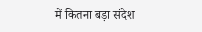में कितना बड़ा संदेश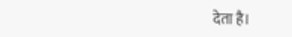देता है।